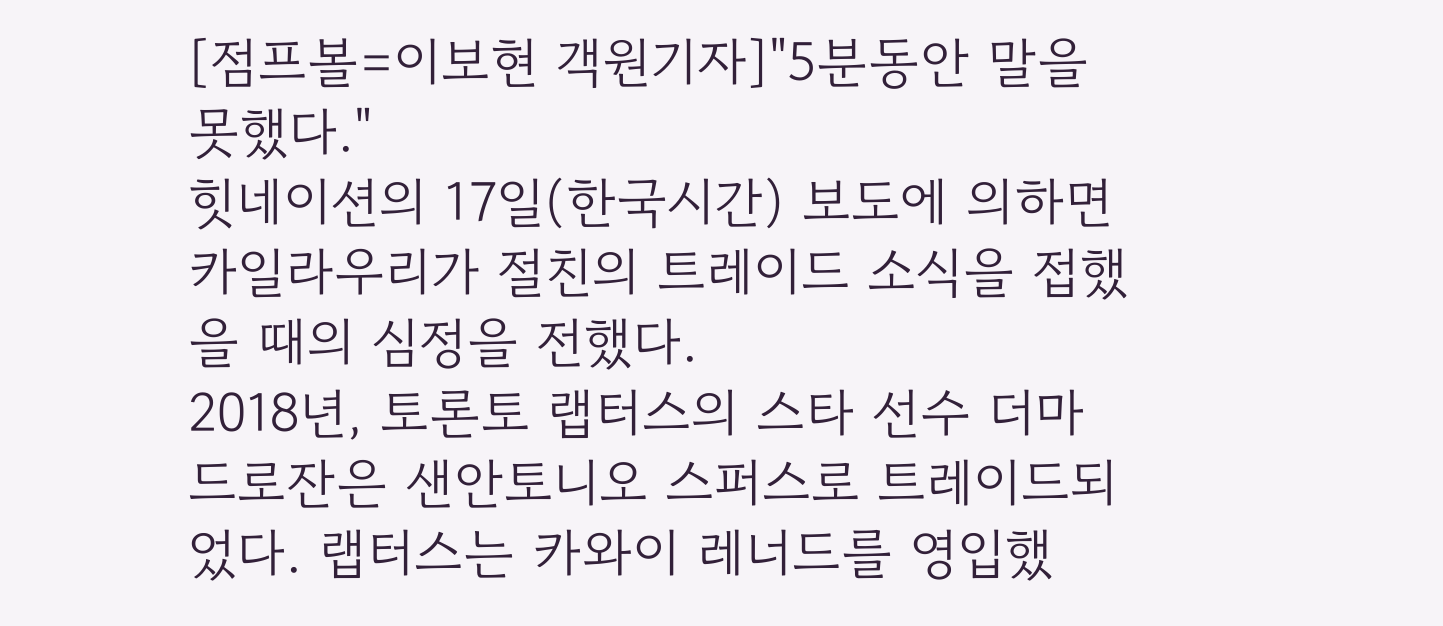[점프볼=이보현 객원기자]"5분동안 말을 못했다."
힛네이션의 17일(한국시간) 보도에 의하면 카일라우리가 절친의 트레이드 소식을 접했을 때의 심정을 전했다.
2018년, 토론토 랩터스의 스타 선수 더마 드로잔은 샌안토니오 스퍼스로 트레이드되었다. 랩터스는 카와이 레너드를 영입했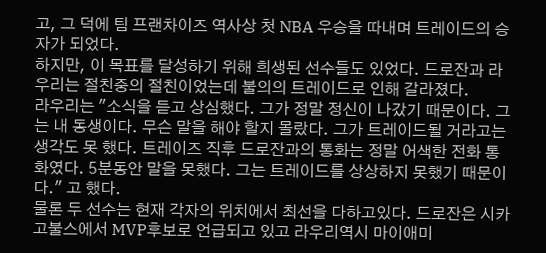고, 그 덕에 팀 프랜차이즈 역사상 첫 NBA 우승을 따내며 트레이드의 승자가 되었다.
하지만, 이 목표를 달성하기 위해 희생된 선수들도 있었다. 드로잔과 라우리는 절친중의 절친이었는데 불의의 트레이드로 인해 갈라졌다.
라우리는 "소식을 듣고 상심했다. 그가 정말 정신이 나갔기 때문이다. 그는 내 동생이다. 무슨 말을 해야 할지 몰랐다. 그가 트레이드될 거라고는 생각도 못 했다. 트레이즈 직후 드로잔과의 통화는 정말 어색한 전화 통화였다. 5분동안 말을 못했다. 그는 트레이드를 상상하지 못했기 때문이다." 고 했다.
물론 두 선수는 현재 각자의 위치에서 최선을 다하고있다. 드로잔은 시카고불스에서 MVP후보로 언급되고 있고 라우리역시 마이애미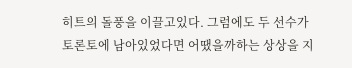히트의 돌풍을 이끌고있다. 그럼에도 두 선수가 토론토에 남아있었다면 어땠을까하는 상상을 지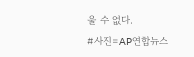울 수 없다.
#사진=AP연합뉴스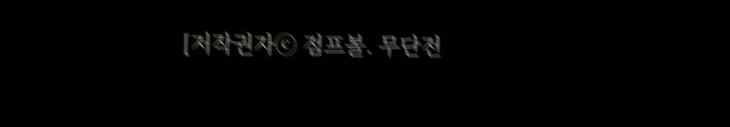[저작권자ⓒ 점프볼. 무단전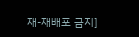재-재배포 금지]